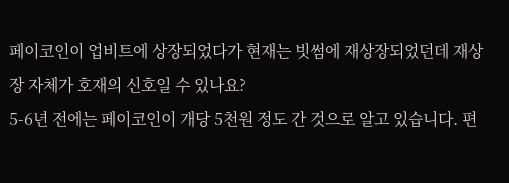페이코인이 업비트에 상장되었다가 현재는 빗썸에 재상장되었던데 재상장 자체가 호재의 신호일 수 있나요?
5-6년 전에는 페이코인이 개당 5천원 정도 간 것으로 알고 있습니다. 편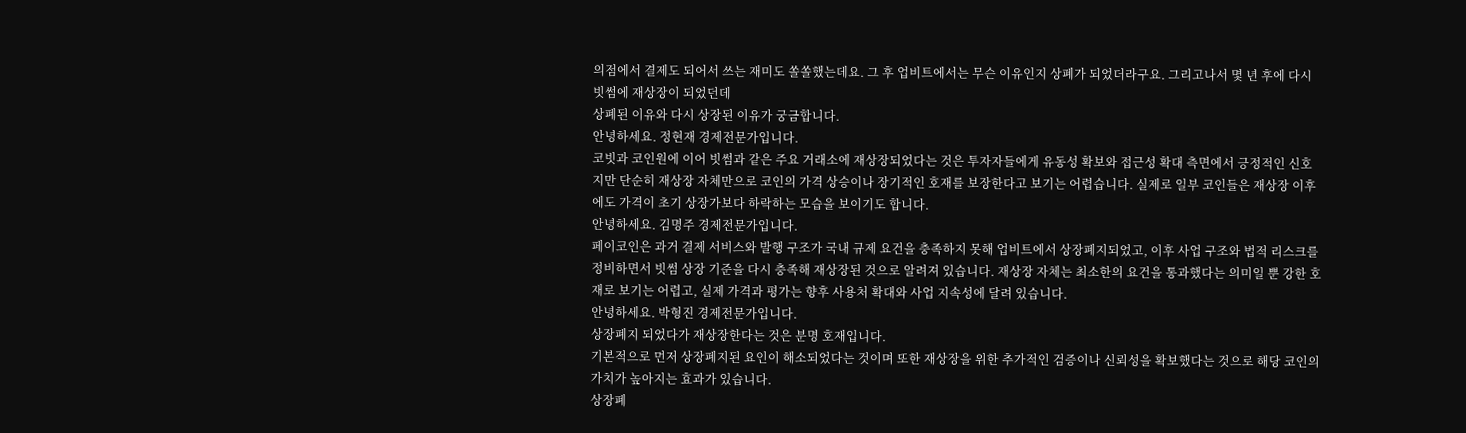의점에서 결제도 되어서 쓰는 재미도 쏠쏠했는데요. 그 후 업비트에서는 무슨 이유인지 상폐가 되었더라구요. 그리고나서 몇 년 후에 다시 빗썸에 재상장이 되었던데
상폐된 이유와 다시 상장된 이유가 궁금합니다.
안녕하세요. 정현재 경제전문가입니다.
코빗과 코인원에 이어 빗썸과 같은 주요 거래소에 재상장되었다는 것은 투자자들에게 유동성 확보와 접근성 확대 측면에서 긍정적인 신호지만 단순히 재상장 자체만으로 코인의 가격 상승이나 장기적인 호재를 보장한다고 보기는 어렵습니다. 실제로 일부 코인들은 재상장 이후에도 가격이 초기 상장가보다 하락하는 모습을 보이기도 합니다.
안녕하세요. 김명주 경제전문가입니다.
페이코인은 과거 결제 서비스와 발행 구조가 국내 규제 요건을 충족하지 못해 업비트에서 상장폐지되었고, 이후 사업 구조와 법적 리스크를 정비하면서 빗썸 상장 기준을 다시 충족해 재상장된 것으로 알려져 있습니다. 재상장 자체는 최소한의 요건을 통과했다는 의미일 뿐 강한 호재로 보기는 어렵고, 실제 가격과 평가는 향후 사용처 확대와 사업 지속성에 달려 있습니다.
안녕하세요. 박형진 경제전문가입니다.
상장폐지 되었다가 재상장한다는 것은 분명 호재입니다.
기본적으로 먼저 상장폐지된 요인이 해소되었다는 것이며 또한 재상장을 위한 추가적인 검증이나 신뢰성을 확보했다는 것으로 해당 코인의 가치가 높아지는 효과가 있습니다.
상장폐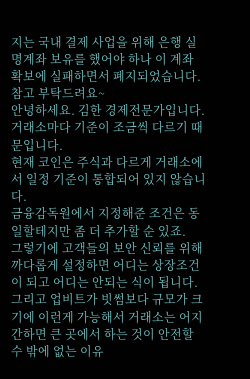지는 국내 결제 사업을 위해 은행 실명계좌 보유를 했어야 하나 이 계좌 확보에 실패하면서 폐지되었습니다.
참고 부탁드려요~
안녕하세요. 김한 경제전문가입니다.
거래소마다 기준이 조금씩 다르기 때문입니다.
현재 코인은 주식과 다르게 거래소에서 일정 기준이 통합되어 있지 않습니다.
금융감독원에서 지정해준 조건은 동일할테지만 좀 더 추가할 순 있죠.
그렇기에 고객들의 보안 신뢰를 위해 까다롭게 설정하면 어디는 상장조건이 되고 어디는 안되는 식이 됩니다.
그리고 업비트가 빗썸보다 규모가 크기에 이런게 가능해서 거래소는 어지간하면 큰 곳에서 하는 것이 안전할 수 밖에 없는 이유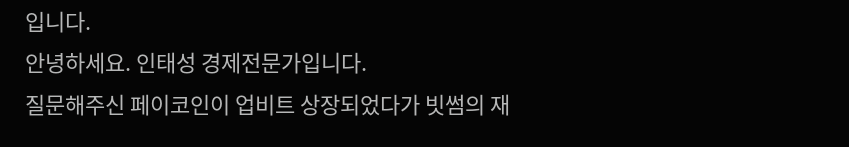입니다.
안녕하세요. 인태성 경제전문가입니다.
질문해주신 페이코인이 업비트 상장되었다가 빗썸의 재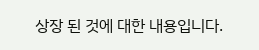상장 된 것에 대한 내용입니다.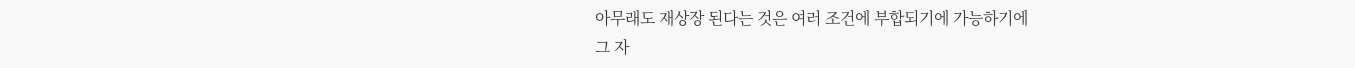아무래도 재상장 된다는 것은 여러 조건에 부합되기에 가능하기에
그 자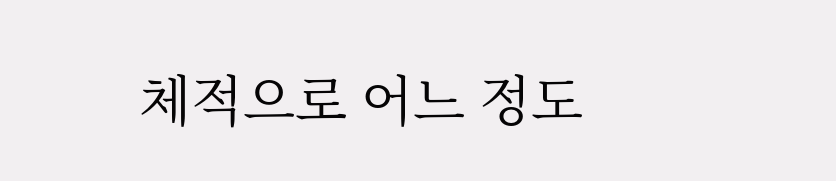체적으로 어느 정도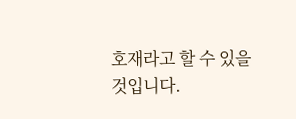호재라고 할 수 있을 것입니다.